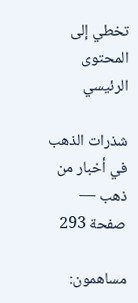تخطي إلى المحتوى الرئيسي

شذرات الذهب في أخبار من ذهب — صفحة 293

مساهمون: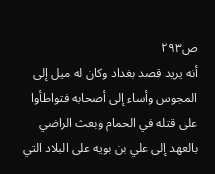ص٢٩٣
أنه يريد قصد بغداد وكان له ميل إلى المجوس وأساء إلى أصحابه فتواطأوا على قتله في الحمام وبعث الراضي بالعهد إلى علي بن بويه على البلاد التي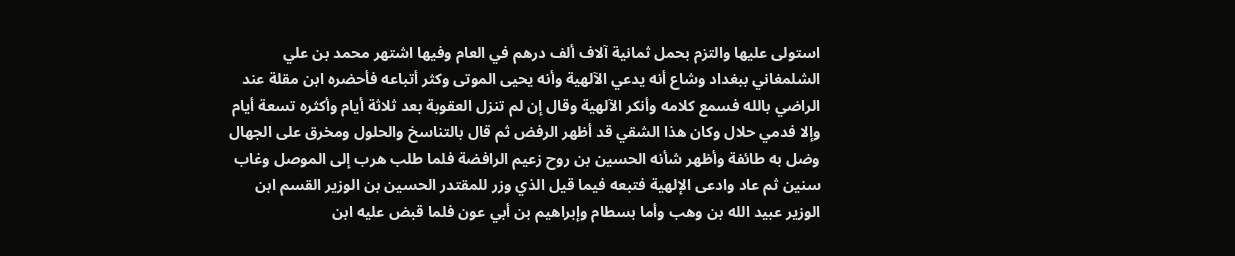استولى عليها والتزم بحمل ثمانية آلاف ألف درهم في العام وفيها اشتهر محمد بن علي الشلمغاني ببغداد وشاع أنه يدعي الآلهية وأنه يحيى الموتى وكثر أتباعه فأحضره ابن مقلة عند الراضي بالله فسمع كلامه وأنكر الآلهية وقال إن لم تنزل العقوبة بعد ثلاثة أيام وأكثره تسعة أيام وإلا فدمي حلال وكان هذا الشقي قد أظهر الرفض ثم قال بالتناسخ والحلول ومخرق على الجهال وضل به طائفة وأظهر شأنه الحسين بن روح زعيم الرافضة فلما طلب هرب إلى الموصل وغاب سنين ثم عاد وادعى الإلهية فتبعه فيما قيل الذي وزر للمقتدر الحسين بن الوزير القسم ابن الوزير عبيد الله بن وهب وأما بسطام وإبراهيم بن أبي عون فلما قبض عليه ابن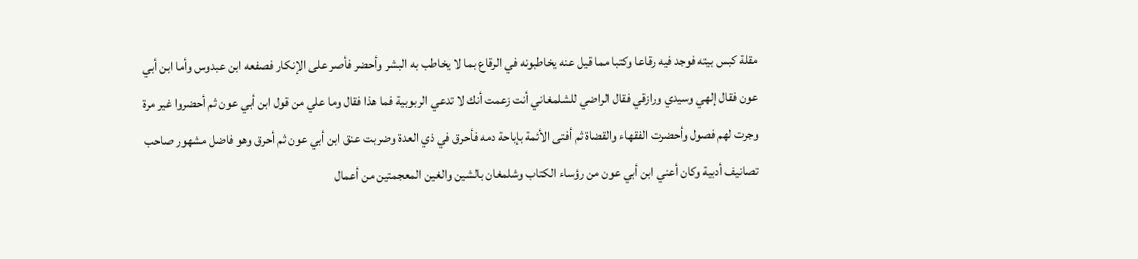مقلة كبس بيته فوجد فيه رقاعا وكتبا مما قيل عنه يخاطبونه في الرقاع بما لا يخاطب به البشر وأحضر فأصر على الإنكار فصفعه ابن عبدوس وأما ابن أبي عون فقال إلهي وسيدي ورازقي فقال الراضي للشلمغاني أنت زعمت أنك لا تدعي الربوبية فما هذا فقال وما علي من قول ابن أبي عون ثم أحضروا غير مرة وجرت لهم فصول وأحضرت الفقهاء والقضاة ثم أفتى الأئمة بإباحة دمه فأحرق في ذي العدة وضربت عنق ابن أبي عون ثم أحرق وهو فاضل مشهور صاحب تصانيف أدبية وكان أعني ابن أبي عون من رؤساء الكتاب وشلمغان بالشين والغين المعجمتين من أعمال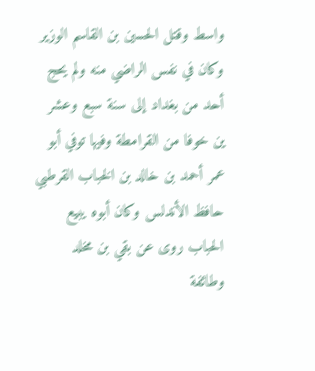واسط وقتل الحسين بن القاسم الوزير وكان في نفس الراضي منه ولم يحج أحد من بغداد إلى سنة سبع وعشر ين خوفا من القرامطة وفيها توفي أبو عمر أحمد بن خالد بن الخباب القرطبي حافظ الأندلس وكان أبوه يبيع الحباب روى عن بقي بن مخلد وطائفة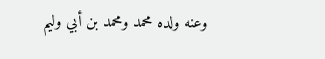وعنه ولده محمد ومحمد بن أبي وليم